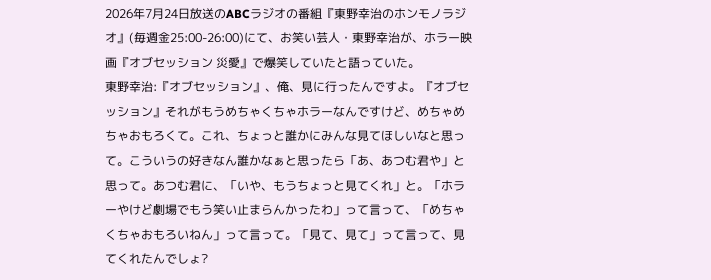2026年7月24日放送のABCラジオの番組『東野幸治のホンモノラジオ』(毎週金25:00-26:00)にて、お笑い芸人・東野幸治が、ホラー映画『オブセッション 災愛』で爆笑していたと語っていた。
東野幸治:『オブセッション』、俺、見に行ったんですよ。『オブセッション』それがもうめちゃくちゃホラーなんですけど、めちゃめちゃおもろくて。これ、ちょっと誰かにみんな見てほしいなと思って。こういうの好きなん誰かなぁと思ったら「あ、あつむ君や」と思って。あつむ君に、「いや、もうちょっと見てくれ」と。「ホラーやけど劇場でもう笑い止まらんかったわ」って言って、「めちゃくちゃおもろいねん」って言って。「見て、見て」って言って、見てくれたんでしょ?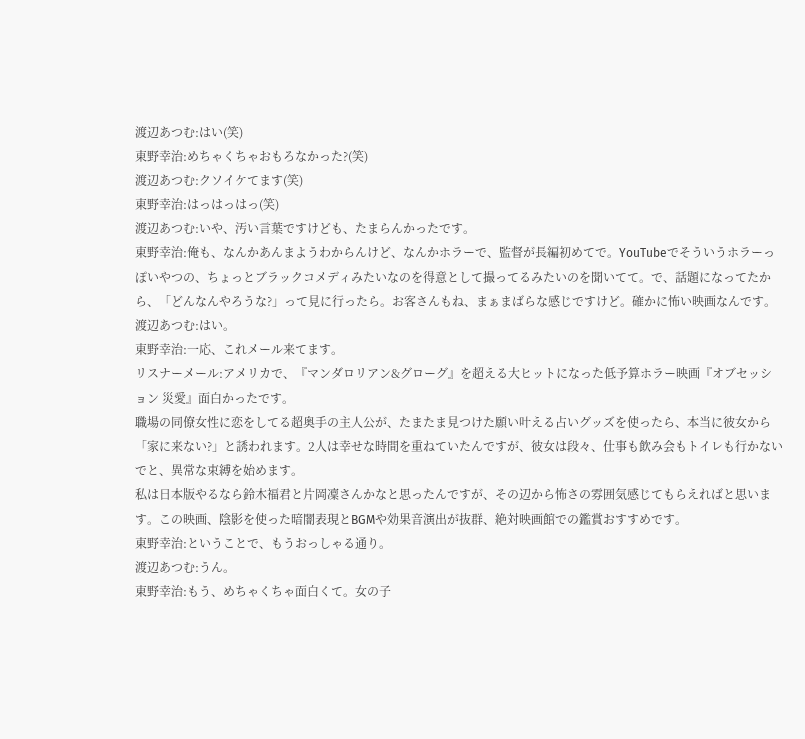渡辺あつむ:はい(笑)
東野幸治:めちゃくちゃおもろなかった?(笑)
渡辺あつむ:クソイケてます(笑)
東野幸治:はっはっはっ(笑)
渡辺あつむ:いや、汚い言葉ですけども、たまらんかったです。
東野幸治:俺も、なんかあんまようわからんけど、なんかホラーで、監督が長編初めてで。YouTubeでそういうホラーっぽいやつの、ちょっとブラックコメディみたいなのを得意として撮ってるみたいのを聞いてて。で、話題になってたから、「どんなんやろうな?」って見に行ったら。お客さんもね、まぁまばらな感じですけど。確かに怖い映画なんです。
渡辺あつむ:はい。
東野幸治:一応、これメール来てます。
リスナーメール:アメリカで、『マンダロリアン&グローグ』を超える大ヒットになった低予算ホラー映画『オブセッション 災愛』面白かったです。
職場の同僚女性に恋をしてる超奥手の主人公が、たまたま見つけた願い叶える占いグッズを使ったら、本当に彼女から「家に来ない?」と誘われます。2人は幸せな時間を重ねていたんですが、彼女は段々、仕事も飲み会もトイレも行かないでと、異常な束縛を始めます。
私は日本版やるなら鈴木福君と片岡凜さんかなと思ったんですが、その辺から怖さの雰囲気感じてもらえればと思います。この映画、陰影を使った暗闇表現とBGMや効果音演出が抜群、絶対映画館での鑑賞おすすめです。
東野幸治:ということで、もうおっしゃる通り。
渡辺あつむ:うん。
東野幸治:もう、めちゃくちゃ面白くて。女の子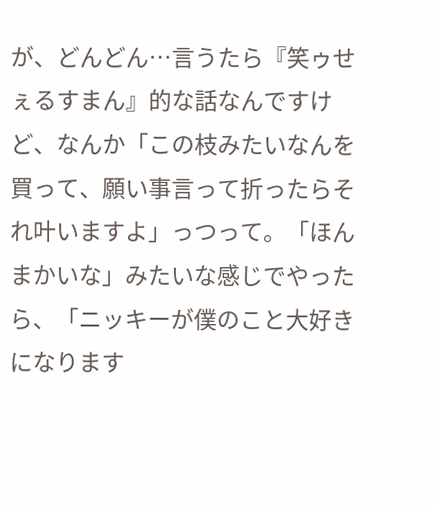が、どんどん…言うたら『笑ゥせぇるすまん』的な話なんですけど、なんか「この枝みたいなんを買って、願い事言って折ったらそれ叶いますよ」っつって。「ほんまかいな」みたいな感じでやったら、「ニッキーが僕のこと大好きになります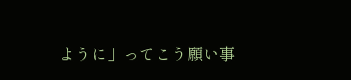ように」ってこう願い事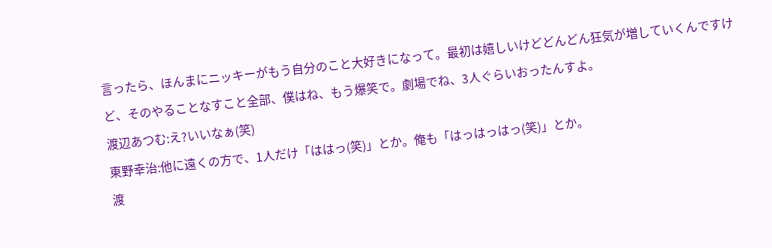言ったら、ほんまにニッキーがもう自分のこと大好きになって。最初は嬉しいけどどんどん狂気が増していくんですけど、そのやることなすこと全部、僕はね、もう爆笑で。劇場でね、3人ぐらいおったんすよ。
渡辺あつむ:え?いいなぁ(笑)
東野幸治:他に遠くの方で、1人だけ「ははっ(笑)」とか。俺も「はっはっはっ(笑)」とか。
渡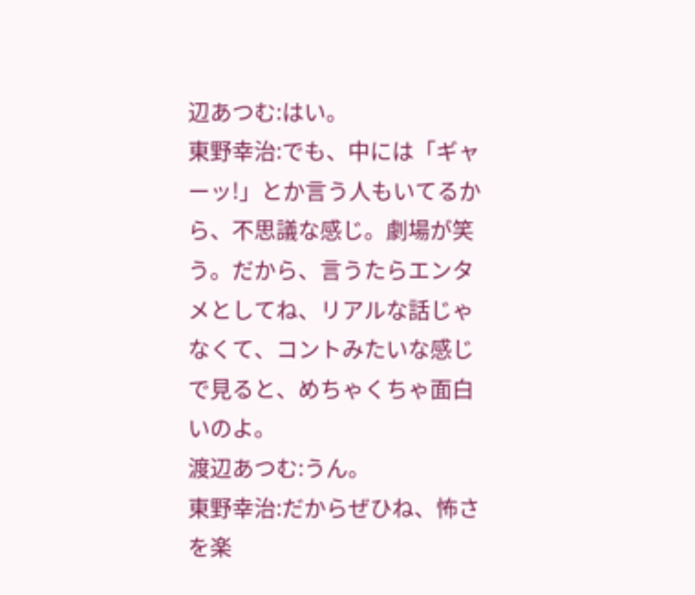辺あつむ:はい。
東野幸治:でも、中には「ギャーッ!」とか言う人もいてるから、不思議な感じ。劇場が笑う。だから、言うたらエンタメとしてね、リアルな話じゃなくて、コントみたいな感じで見ると、めちゃくちゃ面白いのよ。
渡辺あつむ:うん。
東野幸治:だからぜひね、怖さを楽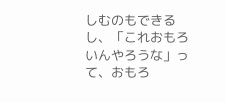しむのもできるし、「これおもろいんやろうな」って、おもろ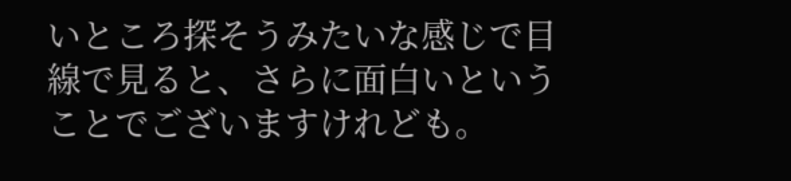いところ探そうみたいな感じで目線で見ると、さらに面白いということでございますけれども。